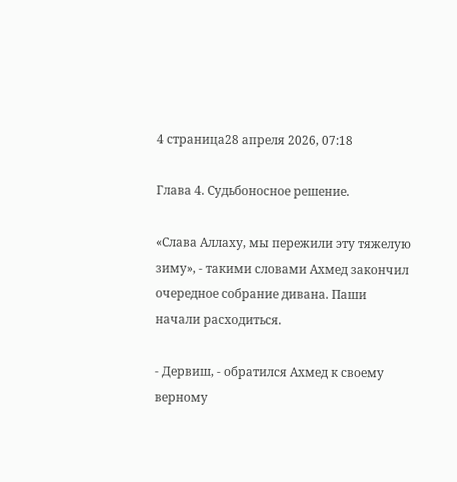4 страница28 апреля 2026, 07:18

Глава 4. Судьбоносное решение.

«Слава Аллаху, мы пережили эту тяжелую зиму», - такими словами Ахмед закончил очередное собрание дивана. Паши начали расходиться.

- Дервиш, - обратился Ахмед к своему верному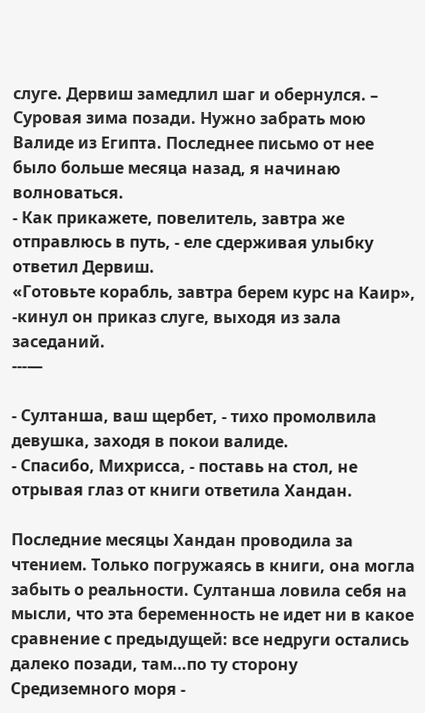слуге. Дервиш замедлил шаг и обернулся. – Суровая зима позади. Нужно забрать мою Валиде из Египта. Последнее письмо от нее было больше месяца назад, я начинаю волноваться.
- Как прикажете, повелитель, завтра же отправлюсь в путь, - еле сдерживая улыбку ответил Дервиш.
«Готовьте корабль, завтра берем курс на Каир», -кинул он приказ слуге, выходя из зала заседаний.
---—

- Султанша, ваш щербет, - тихо промолвила девушка, заходя в покои валиде.
- Спасибо, Михрисса, - поставь на стол, не отрывая глаз от книги ответила Хандан.

Последние месяцы Хандан проводила за чтением. Только погружаясь в книги, она могла забыть о реальности. Султанша ловила себя на мысли, что эта беременность не идет ни в какое сравнение с предыдущей: все недруги остались далеко позади, там…по ту сторону Средиземного моря -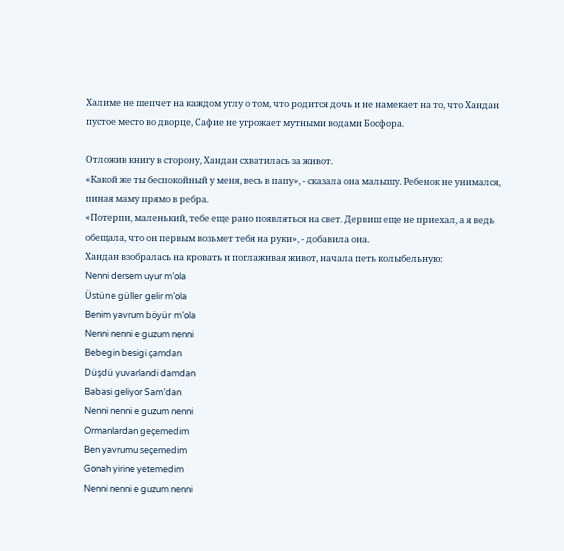Халиме не шепчет на каждом углу о том, что родится дочь и не намекает на то, что Хандан пустое место во дворце, Сафие не угрожает мутными водами Босфора.

Отложив книгу в сторону, Хандан схватилась за живот.
«Какой же ты беспокойный у меня, весь в папу», - сказала она малышу. Ребенок не унимался, пиная маму прямо в ребра.
«Потерпи, маленький, тебе еще рано появляться на свет. Дервиш еще не приехал, а я ведь обещала, что он первым возьмет тебя на руки», - добавила она.
Хандан взобралась на кровать и поглаживая живот, начала петь колыбельную:
Nenni dersem uyur m’ola
Üstüne güller gelir m’ola
Benim yavrum böyür m’ola
Nenni nenni e guzum nenni
Bebegin besigi çamdan
Düşdü yuvarlandi damdan
Babasi geliyor Sam’dan
Nenni nenni e guzum nenni
Ormanlardan geçemedim
Ben yavrumu seçemedim
Gonah yirine yetemedim
Nenni nenni e guzum nenni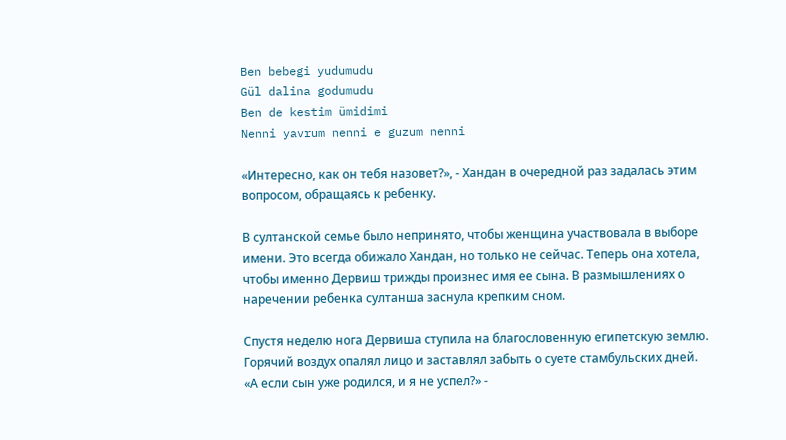Ben bebegi yudumudu
Gül dalina godumudu
Ben de kestim ümidimi
Nenni yavrum nenni e guzum nenni

«Интересно, как он тебя назовет?», - Хандан в очередной раз задалась этим вопросом, обращаясь к ребенку.

В султанской семье было непринято, чтобы женщина участвовала в выборе имени. Это всегда обижало Хандан, но только не сейчас. Теперь она хотела, чтобы именно Дервиш трижды произнес имя ее сына. В размышлениях о наречении ребенка султанша заснула крепким сном.

Спустя неделю нога Дервиша ступила на благословенную египетскую землю. Горячий воздух опалял лицо и заставлял забыть о суете стамбульских дней.
«А если сын уже родился, и я не успел?» -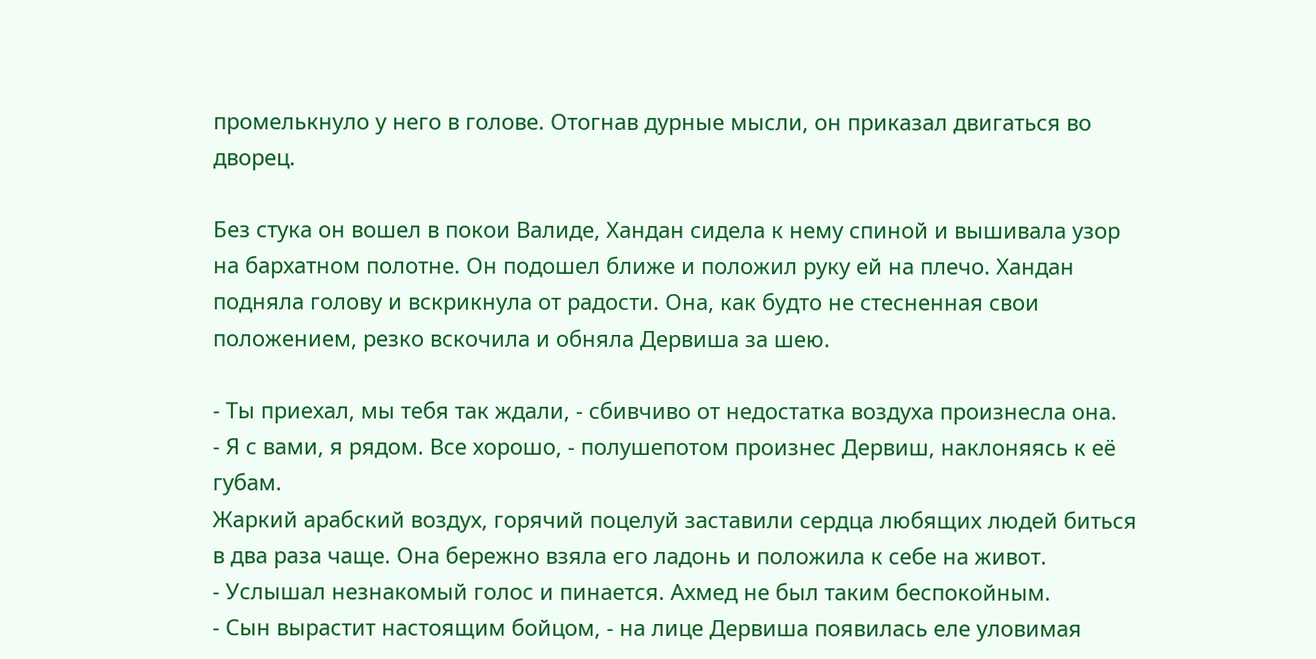промелькнуло у него в голове. Отогнав дурные мысли, он приказал двигаться во дворец.

Без стука он вошел в покои Валиде, Хандан сидела к нему спиной и вышивала узор на бархатном полотне. Он подошел ближе и положил руку ей на плечо. Хандан подняла голову и вскрикнула от радости. Она, как будто не стесненная свои положением, резко вскочила и обняла Дервиша за шею.

- Ты приехал, мы тебя так ждали, - сбивчиво от недостатка воздуха произнесла она.
- Я с вами, я рядом. Все хорошо, - полушепотом произнес Дервиш, наклоняясь к её губам.
Жаркий арабский воздух, горячий поцелуй заставили сердца любящих людей биться в два раза чаще. Она бережно взяла его ладонь и положила к себе на живот.
- Услышал незнакомый голос и пинается. Ахмед не был таким беспокойным.
- Сын вырастит настоящим бойцом, - на лице Дервиша появилась еле уловимая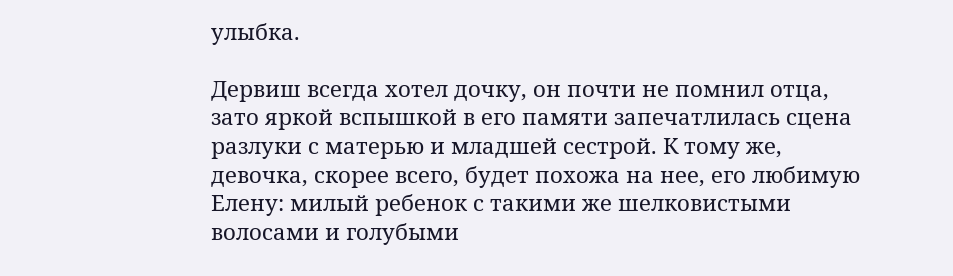улыбка.

Дервиш всегда хотел дочку, он почти не помнил отца, зато яркой вспышкой в его памяти запечатлилась сцена разлуки с матерью и младшей сестрой. К тому же, девочка, скорее всего, будет похожа на нее, его любимую Елену: милый ребенок с такими же шелковистыми волосами и голубыми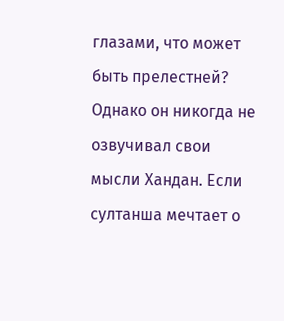глазами, что может быть прелестней? Однако он никогда не озвучивал свои мысли Хандан. Если султанша мечтает о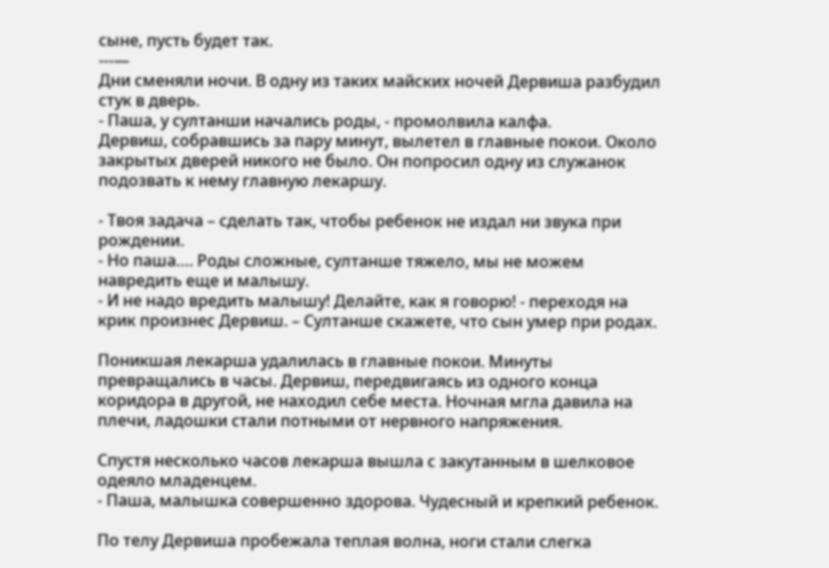сыне, пусть будет так.
---—
Дни сменяли ночи. В одну из таких майских ночей Дервиша разбудил стук в дверь.
- Паша, у султанши начались роды, - промолвила калфа.
Дервиш, собравшись за пару минут, вылетел в главные покои. Около закрытых дверей никого не было. Он попросил одну из служанок подозвать к нему главную лекаршу.

- Твоя задача – сделать так, чтобы ребенок не издал ни звука при рождении.
- Но паша…. Роды сложные, султанше тяжело, мы не можем навредить еще и малышу.
- И не надо вредить малышу! Делайте, как я говорю! - переходя на крик произнес Дервиш. – Султанше скажете, что сын умер при родах.

Поникшая лекарша удалилась в главные покои. Минуты превращались в часы. Дервиш, передвигаясь из одного конца коридора в другой, не находил себе места. Ночная мгла давила на плечи, ладошки стали потными от нервного напряжения.

Спустя несколько часов лекарша вышла с закутанным в шелковое одеяло младенцем.
- Паша, малышка совершенно здорова. Чудесный и крепкий ребенок.

По телу Дервиша пробежала теплая волна, ноги стали слегка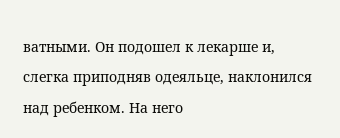ватными. Он подошел к лекарше и, слегка приподняв одеяльце, наклонился над ребенком. На него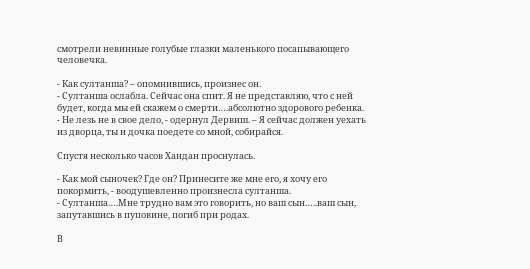смотрели невинные голубые глазки маленького посапывающего человечка.

- Как султанша? – опомнившись, произнес он.
- Султанша ослабла. Сейчас она спит. Я не представляю, что с ней будет, когда мы ей скажем о смерти….абсолютно здорового ребенка.
- Не лезь не в свое дело, - одернул Дервиш. – Я сейчас должен уехать из дворца, ты и дочка поедете со мной, собирайся.

Спустя несколько часов Хандан проснулась.

- Как мой сыночек? Где он? Принесите же мне его, я хочу его покормить, - воодушевленно произнесла султанша.
- Султанша….Мне трудно вам это говорить, но ваш сын…..ваш сын, запутавшись в пуповине, погиб при родах.

В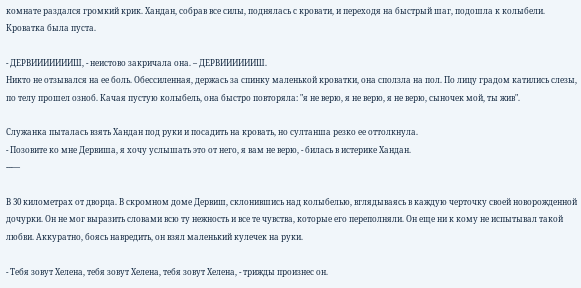комнате раздался громкий крик. Хандан, собрав все силы, поднялась с кровати, и переходя на быстрый шаг, подошла к колыбели. Кроватка была пуста.

- ДЕРВИИИИИИИШ, - неистово закричала она. – ДЕРВИИИИИИШ.
Никто не отзывался на ее боль. Обессиленная, держась за спинку маленькой кроватки, она сползла на пол. По лицу градом катились слезы, по телу прошел озноб. Качая пустую колыбель, она быстро повторяла: "я не верю, я не верю, я не верю, сыночек мой, ты жив".

Служанка пыталась взять Хандан под руки и посадить на кровать, но султанша резко ее оттолкнула.
- Позовите ко мне Дервиша, я хочу услышать это от него, я вам не верю, - билась в истерике Хандан.
---—

В 30 километрах от дворца. В скромном доме Дервиш, склонившись над колыбелью, вглядываясь в каждую черточку своей новорожденной дочурки. Он не мог выразить словами всю ту нежность и все те чувства, которые его переполняли. Он еще ни к кому не испытывал такой любви. Аккуратно, боясь навредить, он взял маленький кулечек на руки.

- Тебя зовут Хелена, тебя зовут Хелена, тебя зовут Хелена, - трижды произнес он.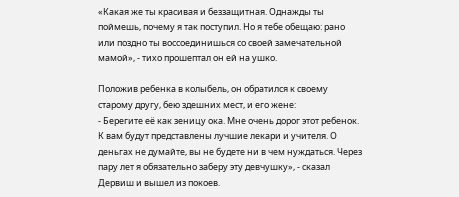«Какая же ты красивая и беззащитная. Однажды ты поймешь, почему я так поступил. Но я тебе обещаю: рано или поздно ты воссоединишься со своей замечательной мамой», - тихо прошептал он ей на ушко.

Положив ребенка в колыбель, он обратился к своему старому другу, бею здешних мест, и его жене:
- Берегите её как зеницу ока. Мне очень дорог этот ребенок. К вам будут представлены лучшие лекари и учителя. О деньгах не думайте, вы не будете ни в чем нуждаться. Через пару лет я обязательно заберу эту девчушку», - сказал Дервиш и вышел из покоев.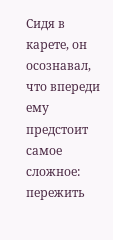Сидя в карете, он осознавал, что впереди ему предстоит самое сложное: пережить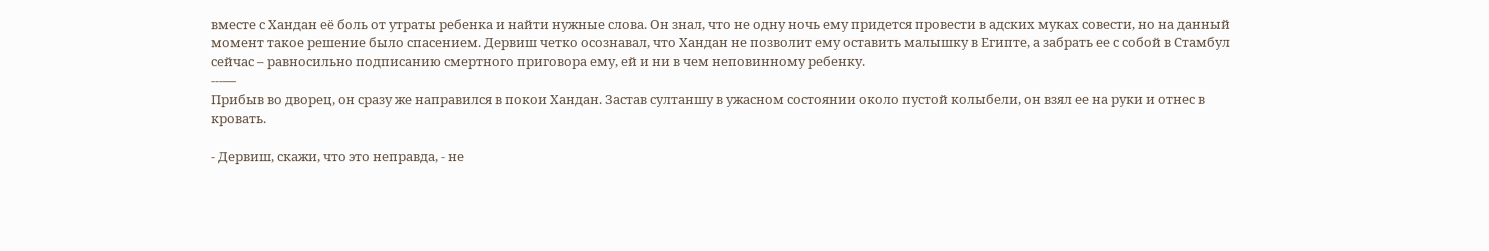вместе с Хандан её боль от утраты ребенка и найти нужные слова. Он знал, что не одну ночь ему придется провести в адских муках совести, но на данный момент такое решение было спасением. Дервиш четко осознавал, что Хандан не позволит ему оставить малышку в Египте, а забрать ее с собой в Стамбул сейчас – равносильно подписанию смертного приговора ему, ей и ни в чем неповинному ребенку.
---—
Прибыв во дворец, он сразу же направился в покои Хандан. Застав султаншу в ужасном состоянии около пустой колыбели, он взял ее на руки и отнес в кровать.

- Дервиш, скажи, что это неправда, - не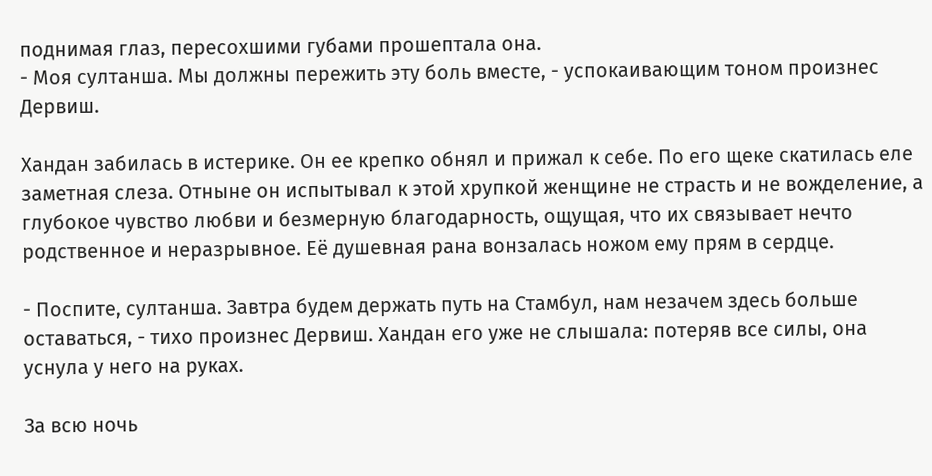поднимая глаз, пересохшими губами прошептала она.
- Моя султанша. Мы должны пережить эту боль вместе, - успокаивающим тоном произнес Дервиш.

Хандан забилась в истерике. Он ее крепко обнял и прижал к себе. По его щеке скатилась еле заметная слеза. Отныне он испытывал к этой хрупкой женщине не страсть и не вожделение, а глубокое чувство любви и безмерную благодарность, ощущая, что их связывает нечто родственное и неразрывное. Её душевная рана вонзалась ножом ему прям в сердце.

- Поспите, султанша. Завтра будем держать путь на Стамбул, нам незачем здесь больше оставаться, - тихо произнес Дервиш. Хандан его уже не слышала: потеряв все силы, она уснула у него на руках.

За всю ночь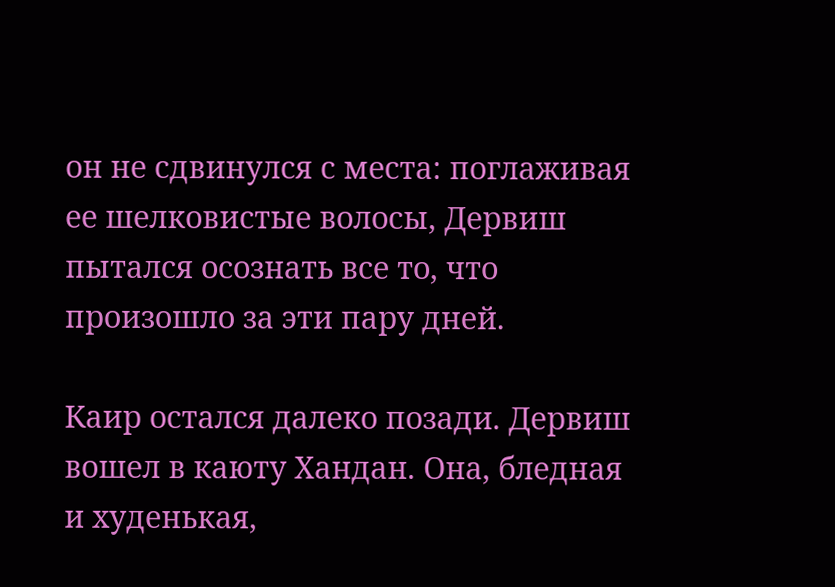он не сдвинулся с места: поглаживая ее шелковистые волосы, Дервиш пытался осознать все то, что произошло за эти пару дней.

Каир остался далеко позади. Дервиш вошел в каюту Хандан. Она, бледная и худенькая,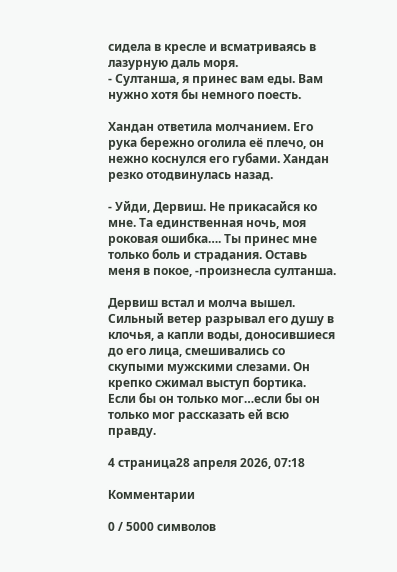сидела в кресле и всматриваясь в лазурную даль моря.
- Султанша, я принес вам еды. Вам нужно хотя бы немного поесть.

Хандан ответила молчанием. Его рука бережно оголила её плечо, он нежно коснулся его губами. Хандан резко отодвинулась назад.

- Уйди, Дервиш. Не прикасайся ко мне. Та единственная ночь, моя роковая ошибка…. Ты принес мне только боль и страдания. Оставь меня в покое, -произнесла султанша.

Дервиш встал и молча вышел. Сильный ветер разрывал его душу в клочья, а капли воды, доносившиеся до его лица, смешивались со скупыми мужскими слезами. Он крепко сжимал выступ бортика. Если бы он только мог…если бы он только мог рассказать ей всю правду.

4 страница28 апреля 2026, 07:18

Комментарии

0 / 5000 символов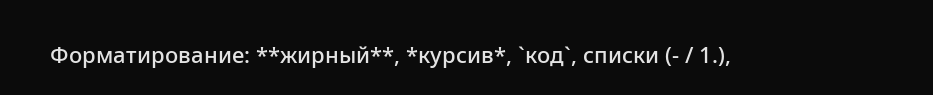Форматирование: **жирный**, *курсив*, `код`, списки (- / 1.),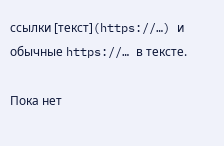ссылки [текст](https://…) и обычные https://… в тексте.

Пока нет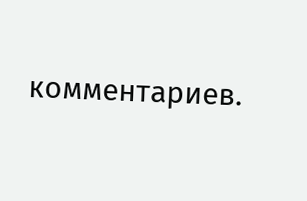комментариев.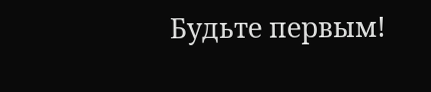Будьте первым!